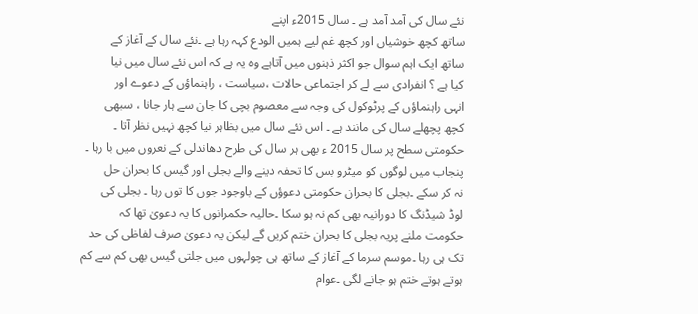نئے سال کی آمد آمد ہے ۔ سال 2015ء اپنے
ساتھ کچھ خوشیاں اور کچھ غم لیے ہمیں الودع کہہ رہا ہے ۔نئے سال کے آغاز کے
ساتھ ایک اہم سوال جو اکثر ذہنوں میں آتاہے وہ یہ ہے کہ اس نئے سال میں نیا
کیا ہے ؟ انفرادی سے لے کر اجتماعی حالات ،سیاست ، راہنماؤں کے دعوے اور
انہی راہنماؤں کے پرٹوکول کی وجہ سے معصوم بچی کا جان سے ہار جانا ، سبھی
کچھ پچھلے سال کی مانند ہے ۔ اس نئے سال میں بظاہر نیا کچھ نہیں نظر آتا ۔
حکومتی سطح پر سال 2015 ء بھی ہر سال کی طرح دھاندلی کے نعروں میں با رہا ۔
پنجاب میں لوگوں کو میٹرو بس کا تحفہ دینے والے بجلی اور گیس کا بحران حل
نہ کر سکے ۔بجلی کا بحران حکومتی دعوؤں کے باوجود جوں کا توں رہا ۔ بجلی کی
لوڈ شیڈنگ کا دورانیہ بھی کم نہ ہو سکا ۔حالیہ حکمرانوں کا یہ دعویٰ تھا کہ
حکومت ملنے پریہ بجلی کا بحران ختم کریں گے لیکن یہ دعویٰ صرف لفاظی کی حد
تک ہی رہا ۔موسم سرما کے آغاز کے ساتھ ہی چولہوں میں جلتی گیس بھی کم سے کم
ہوتے ہوتے ختم ہو جانے لگی ۔عوام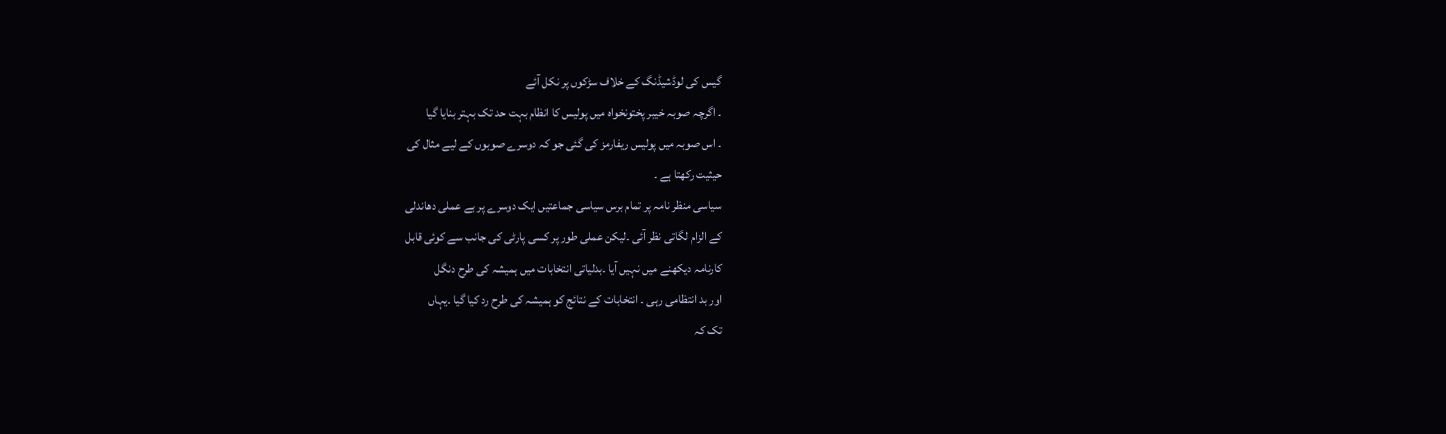گیس کی لوڈشیڈنگ کے خلاف سڑکوں پر نکل آئے
۔ اگرچہ صوبہ خیبر پختونخواہ میں پولیس کا انظام بہت حد تک بہتر بنایا گیا
۔ اس صوبہ میں پولیس ریفارمز کی گئی جو کہ دوسرے صوبوں کے لیے مثال کی
حیثیت رکھتا ہے ۔
سیاسی منظر نامہ پر تمام برس سیاسی جماعتیں ایک دوسرے پر بے عملی دھاندلی
کے الزام لگاتی نظر آئی ۔لیکن عملی طور پر کسی پارٹی کی جانب سے کوئی قابل
کارنامہ دیکھنے میں نہیں آیا ۔بدلیاتی انتخابات میں ہمیشہ کی طرح دنگل
اور بد انتظامی رہی ۔ انتخابات کے نتائج کو ہمیشہ کی طرح رد کیا گیا ۔یہاں
تک کہ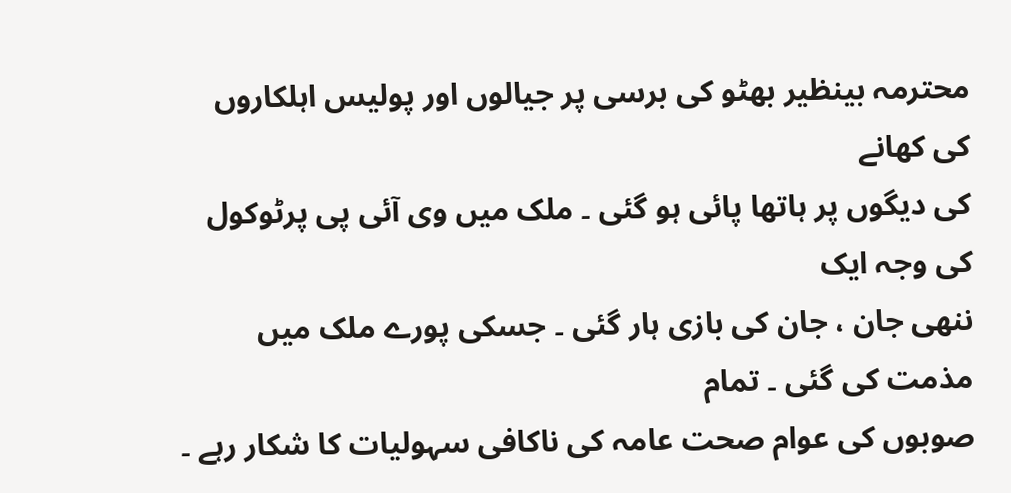محترمہ بینظیر بھٹو کی برسی پر جیالوں اور پولیس اہلکاروں کی کھانے
کی دیگوں پر ہاتھا پائی ہو گئی ۔ ملک میں وی آئی پی پرٹوکول کی وجہ ایک
ننھی جان ، جان کی بازی ہار گئی ۔ جسکی پورے ملک میں مذمت کی گئی ۔ تمام
صوبوں کی عوام صحت عامہ کی ناکافی سہولیات کا شکار رہے ۔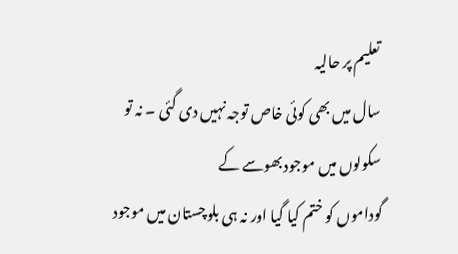تعلیم پر حالیہ
سال میں بھی کوئی خاص توجہ نہیں دی گئی ۔ نہ تو سکولوں میں موجود بھوسے کے
گوداموں کو ختم کیا گیا اور نہ ہی بلوچستان میں موجود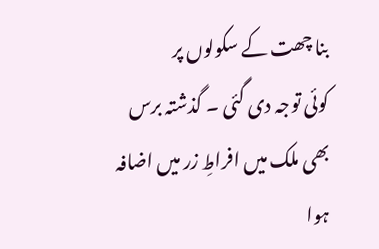بنا چھت کے سکولوں پر
کوئی توجہ دی گئی ۔ گذشتہ برس بھی ملک میں افراطِ زر میں اضافہ ہوا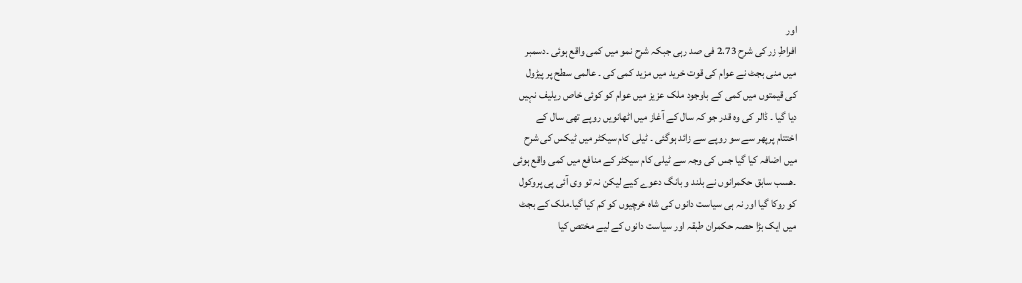اور
افراطِ زر کی شرح 2.73 فی صد رہی جبکہ شرح نمو میں کمی واقع ہوئی ۔دسمبر
میں منی بجٹ نے عوام کی قوت خرید میں مزید کمی کی ۔ عالمی سطح پر پیڑول
کی قیمتوں میں کمی کے باوجود ملک عزیز میں عوام کو کوئی خاص ریلیف نہیں
دیا گیا ۔ ڈالر کی وہ قدر جو کہ سال کے آغاز میں اٹھانویں روپے تھی سال کے
اختتام پرپھر سے سو روپے سے زائد ہوگئی ۔ ٹیلی کام سیکٹر میں ٹیکس کی شرح
میں اضافہ کیا گیا جس کی وجہ سے ٹیلی کام سیکٹر کے منافع میں کمی واقع ہوئی
۔ھسب سابق حکمرانوں نے بلند و بانگ دعوے کیے لیکن نہ تو وی آئی پی پروکول
کو روکا گیا اور نہ ہی سیاست دانوں کی شاہ خرچیوں کو کم کیا گیا۔ملک کے بجٹ
میں ایک بڑا حصہ حکمران طبقہ اور سیاست دانوں کے لیے مختص کیا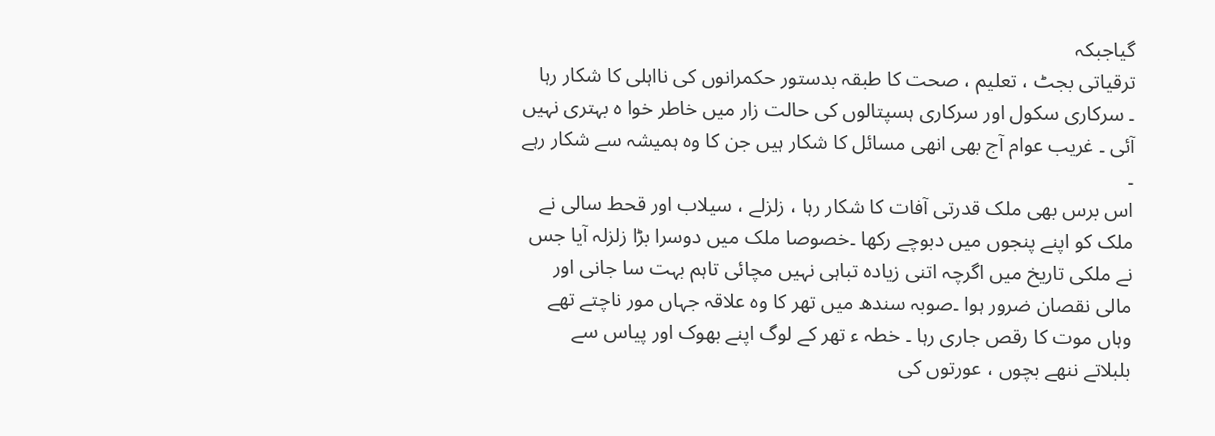گیاجبکہ
ترقیاتی بجٹ ، تعلیم ، صحت کا طبقہ بدستور حکمرانوں کی نااہلی کا شکار رہا
۔ سرکاری سکول اور سرکاری ہسپتالوں کی حالت زار میں خاطر خوا ہ بہتری نہیں
آئی ۔ غریب عوام آج بھی انھی مسائل کا شکار ہیں جن کا وہ ہمیشہ سے شکار رہے
۔
اس برس بھی ملک قدرتی آفات کا شکار رہا ، زلزلے ، سیلاب اور قحط سالی نے
ملک کو اپنے پنجوں میں دبوچے رکھا ۔خصوصا ملک میں دوسرا بڑا زلزلہ آیا جس
نے ملکی تاریخ میں اگرچہ اتنی زیادہ تباہی نہیں مچائی تاہم بہت سا جانی اور
مالی نقصان ضرور ہوا ۔صوبہ سندھ میں تھر کا وہ علاقہ جہاں مور ناچتے تھے
وہاں موت کا رقص جاری رہا ۔ خطہ ء تھر کے لوگ اپنے بھوک اور پیاس سے
بلبلاتے ننھے بچوں ، عورتوں کی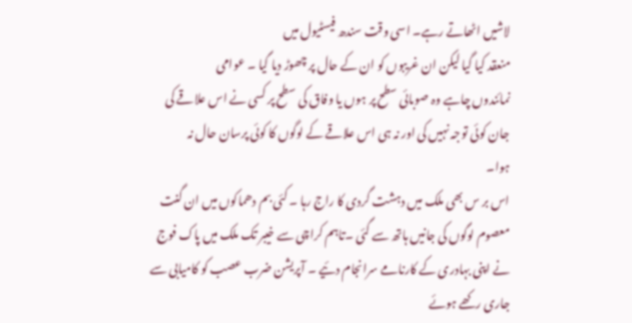لاشیں اٹھاتے رہے۔ اسی وقت سندھ فیسٹیول میں
منعقد کیا گیا لیکن ان غریبوں کو ان کے حال پر چھوڑ دیا گیا ۔ عوامی
نمائندوں چاہے وہ صوبائی سطح پر ہوں یا وفاق کی سطح پر کسی نے اس علاقے کی
جان کوئی توجہ نہیں کی اور نہ ہی اس علاقے کے لوگوں کا کوئی پرسان حال نہ
ہوا۔
اس بر س بھی ملک میں دہشت گردی کا راج رہا ۔ کئی بم دھماکوں میں ان گنت
معصوم لوگوں کی جانیں ہاتھ سے گئی ۔تاہم کراچی سے خیبر تک ملک میں پاک فوج
نے اپنی بہادری کے کارنامے سرانجام دئیے ۔ آپریشن ضرب عصب کو کامیابی سے
جاری رکھے ہوئے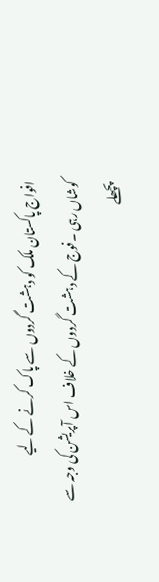افواج پاکستان ملک کو دہشت گردوں سے پاک کرنے کے لیے
کوشاں رہی ۔فوج کے دہشت گردوں کے خلاف اس آپریشن کی وجہ سے پچھلے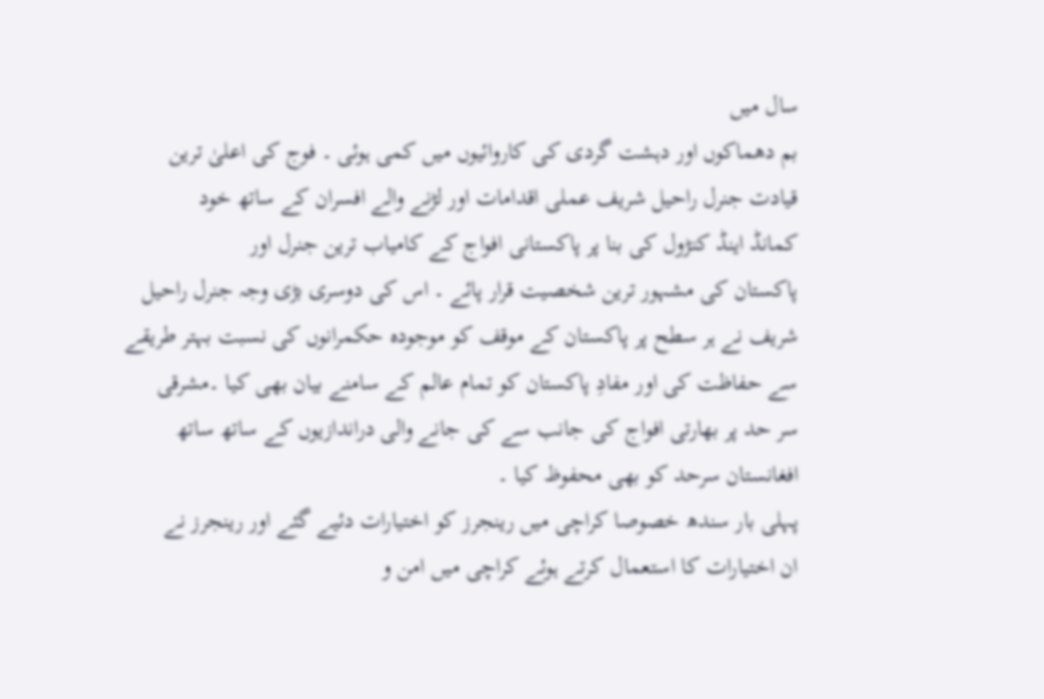سال میں
بم دھماکوں اور دہشت گردی کی کاروائیوں میں کمی ہوئی ۔ فوج کی اعلیٰ ترین
قیادت جنرل راحیل شریف عملی اقدامات اور لڑنے والے افسران کے ساتھ خود
کمانڈ اینڈ کنڑول کی بنا پر پاکستانی افواج کے کامیاب ترین جنرل اور
پاکستان کی مشہور ترین شخصیت قرار پائے ۔ اس کی دوسری بڑی وجہ جنرل راحیل
شریف نے ہر سطح پر پاکستان کے موقف کو موجودہ حکمرانوں کی نسبت بہتر طریقے
سے حفاظت کی اور مفادِ پاکستان کو تمام عالم کے سامنے بیان بھی کیا ۔مشرقی
سر حد پر بھارتی افواج کی جانب سے کی جانے والی دراندازیوں کے ساتھ ساتھ
افغانستان سرحد کو بھی محفوظ کیا ۔
پہلی بار سندھ خصوصا کراچی میں رینجرز کو اختیارات دئیے گئے اور رینجرز نے
ان اختیارات کا استعمال کرتے ہوئے کراچی میں امن و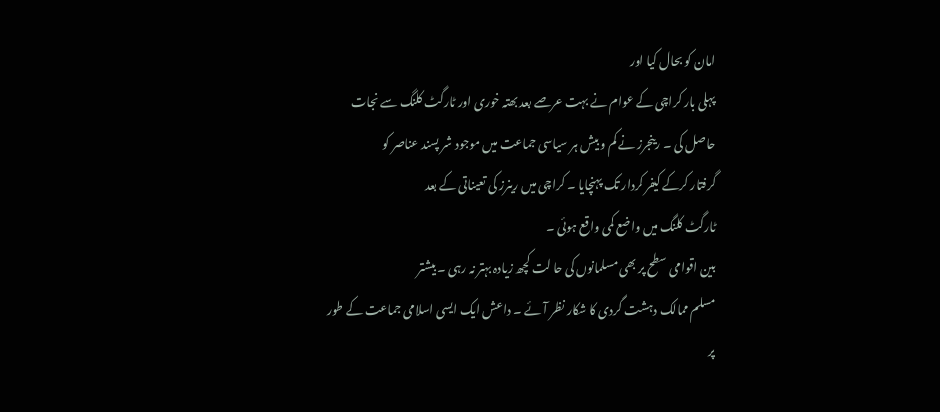امان کو بحال کیا اور
پہلی بار کراچی کے عوام نے بہت عرصے بعد بھتہ خوری اور ٹارگٹ کلنگ سے نجات
حاصل کی ۔ رینجرز نے کم و بیش ہر سیاسی جماعت میں موجود شر پسند عناصر کو
گرفتار کرکے کیفر کردار تک پہنچایا ۔ کراچی میں رینرز کی تعیناتی کے بعد
ٹارگٹ کلنگ میں واضع کمی واقع ہوئی ۔
بین اقوامی سطح پر بھی مسلمانوں کی حا لت کچھ زیادہ بہتر نہ رہی ۔ بیشتر
مسلم ممالک دہشت گردی کا شکار نظر آئے ۔ داعش ایک ایسی اسلامی جماعت کے طور
پر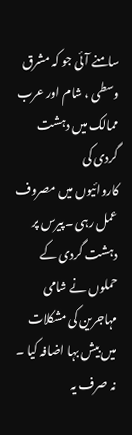سامنے آئی جو کہ مشرق وسطی ، شام اور عرب ممالک میں دہشت گردی کی
کاروائیوں میں مصروف عمل رہی ۔پیرس پر دہشت گردی کے حملوں نے شامی
مہاجرین کی مشکلات میں بیش بہا اضافہ کیا ۔ نہ صرف یہ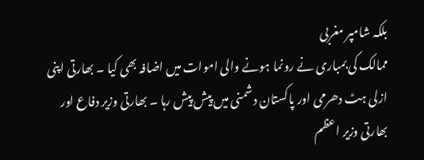بلکہ شامپر مغربی
ممالک کی بمباری نے رونما ہونے والی اموات میں اضافہ بھی کیا ۔ بھارتی اپنی
ازلی ہٹ دھرمی اور پاکستان دشمنی میں پیش پیش رہا ۔ بھارتی وزیر دفاع اور
بھارتی وزیر اعظم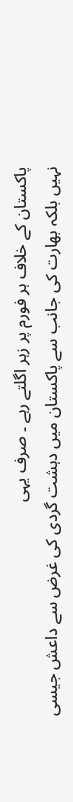پاکستان کے خلاف ہر فورم پر زہر اگلتے رہے ۔ صرف یہی
نہیں بلکہ بھارت کی جانب سے پاکستان میں دہشت گردی کی غرض سے داعش جیسی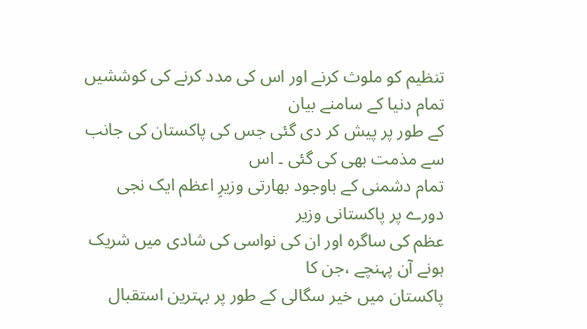تنظیم کو ملوث کرنے اور اس کی مدد کرنے کی کوششیں تمام دنیا کے سامنے بیان
کے طور پر پیش کر دی گئی جس کی پاکستان کی جانب سے مذمت بھی کی گئی ۔ اس
تمام دشمنی کے باوجود بھارتی وزیرِ اعظم ایک نجی دورے پر پاکستانی وزیر
عظم کی ساگرہ اور ان کی نواسی کی شادی میں شریک ہونے آن پہنچے ،جن کا
پاکستان میں خیر سگالی کے طور پر بہترین استقبال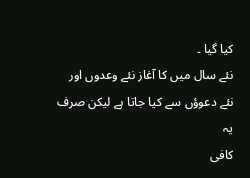کیا گیا ۔
نئے سال میں کا آغاز نئے وعدوں اور نئے دعوؤں سے کیا جاتا ہے لیکن صرف یہ
کافی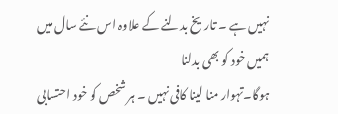نہیں ہے ۔ تاریخ بدلنے کے علاوہ اس نئے سال میں ہمیں خود کو بھی بدلنا
ہوگا۔تہوار منا لینا کافی نہیں ۔ ہر شخص کو خود احتسابی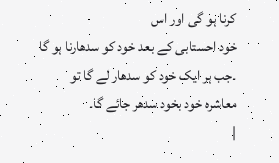کرنا ہو گی اور اس
خود احستابی کے بعد خود کو سدھارنا ہو گا ۔جب ہر ایک خود کو سدھار لے گا تو
معاشرہ خود بخود سدھر جائے گا۔
|